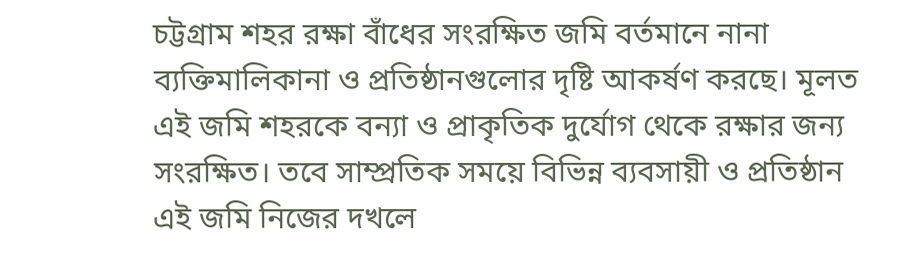চট্টগ্রাম শহর রক্ষা বাঁধের সংরক্ষিত জমি বর্তমানে নানা ব্যক্তিমালিকানা ও প্রতিষ্ঠানগুলোর দৃষ্টি আকর্ষণ করছে। মূলত এই জমি শহরকে বন্যা ও প্রাকৃতিক দুর্যোগ থেকে রক্ষার জন্য সংরক্ষিত। তবে সাম্প্রতিক সময়ে বিভিন্ন ব্যবসায়ী ও প্রতিষ্ঠান এই জমি নিজের দখলে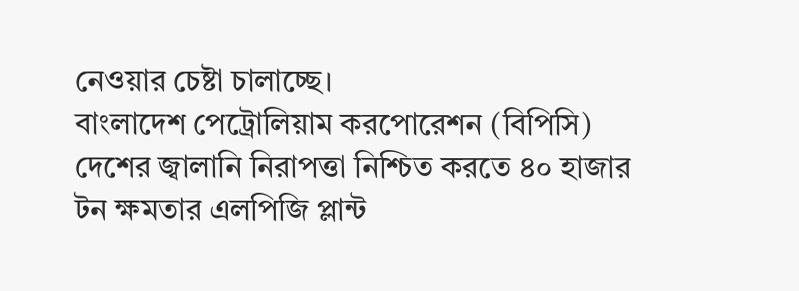নেওয়ার চেষ্টা চালাচ্ছে।
বাংলাদেশ পেট্রোলিয়াম করপোরেশন (বিপিসি) দেশের জ্বালানি নিরাপত্তা নিশ্চিত করতে ৪০ হাজার টন ক্ষমতার এলপিজি প্লান্ট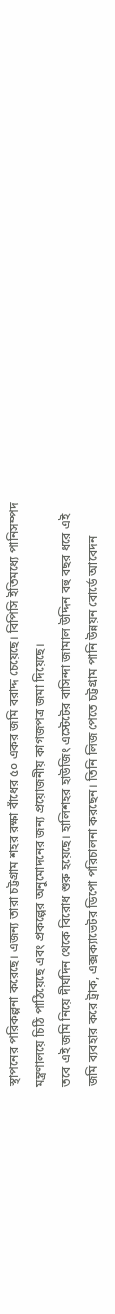স্থাপনের পরিকল্পনা করেছে। এজন্য তারা চট্টগ্রাম শহর রক্ষা বাঁধের ৫০ একর জমি বরাদ্দ চেয়েছে। বিপিসি ইতিমধ্যে পানিসম্পদ মন্ত্রণালয়ে চিঠি পাঠিয়েছে এবং প্রকল্পের অনুমোদনের জন্য প্রয়োজনীয় কাগজপত্র জমা দিয়েছে।
তবে এই জমি নিয়ে দীর্ঘদিন থেকে বিরোধ শুরু হয়েছে। হালিশহর হাউজিং এস্টেটের বাসিন্দা জামাল উদ্দিন বহু বছর ধরে এই জমি ব্যবহার করে ট্রাক, এক্সক্যাভেটর ডিপো পরিচালনা করছেন। তিনি লিজ পেতে চট্টগ্রাম পানি উন্নয়ন বোর্ডে আবেদন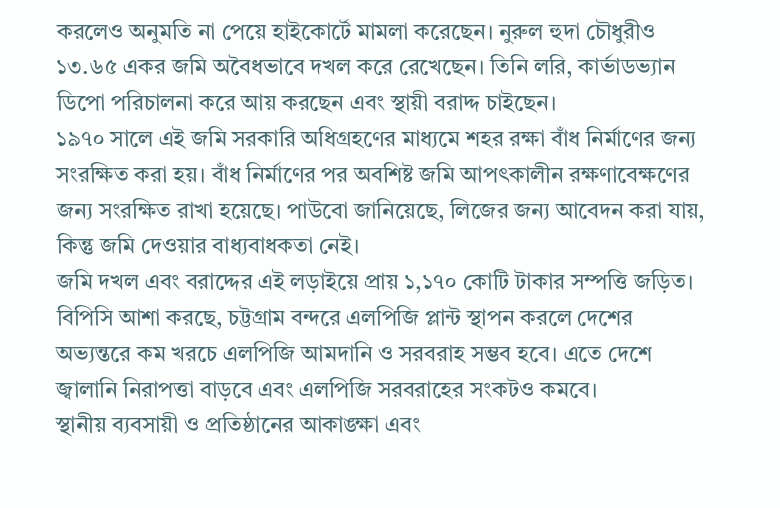করলেও অনুমতি না পেয়ে হাইকোর্টে মামলা করেছেন। নুরুল হুদা চৌধুরীও ১৩.৬৫ একর জমি অবৈধভাবে দখল করে রেখেছেন। তিনি লরি, কার্ভাডভ্যান ডিপো পরিচালনা করে আয় করছেন এবং স্থায়ী বরাদ্দ চাইছেন।
১৯৭০ সালে এই জমি সরকারি অধিগ্রহণের মাধ্যমে শহর রক্ষা বাঁধ নির্মাণের জন্য সংরক্ষিত করা হয়। বাঁধ নির্মাণের পর অবশিষ্ট জমি আপৎকালীন রক্ষণাবেক্ষণের জন্য সংরক্ষিত রাখা হয়েছে। পাউবো জানিয়েছে, লিজের জন্য আবেদন করা যায়, কিন্তু জমি দেওয়ার বাধ্যবাধকতা নেই।
জমি দখল এবং বরাদ্দের এই লড়াইয়ে প্রায় ১,১৭০ কোটি টাকার সম্পত্তি জড়িত। বিপিসি আশা করছে, চট্টগ্রাম বন্দরে এলপিজি প্লান্ট স্থাপন করলে দেশের অভ্যন্তরে কম খরচে এলপিজি আমদানি ও সরবরাহ সম্ভব হবে। এতে দেশে জ্বালানি নিরাপত্তা বাড়বে এবং এলপিজি সরবরাহের সংকটও কমবে।
স্থানীয় ব্যবসায়ী ও প্রতিষ্ঠানের আকাঙ্ক্ষা এবং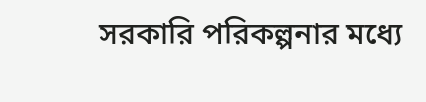সরকারি পরিকল্পনার মধ্যে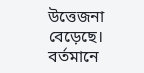উত্তেজনা বেড়েছে। বর্তমানে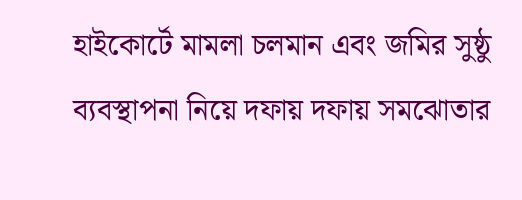হাইকোর্টে মামলা চলমান এবং জমির সুষ্ঠু ব্যবস্থাপনা নিয়ে দফায় দফায় সমঝোতার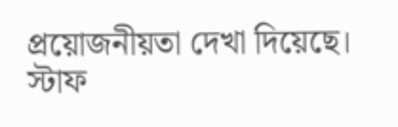প্রয়োজনীয়তা দেখা দিয়েছে।
স্টাফ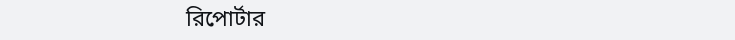রিপোর্টার